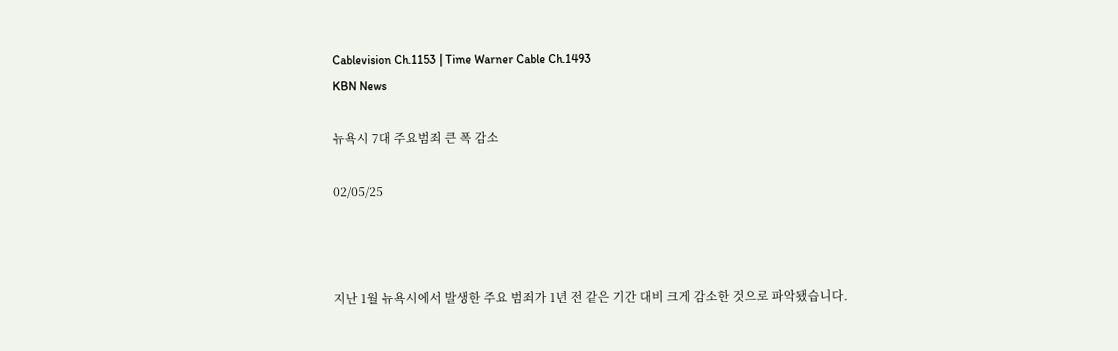Cablevision Ch.1153 | Time Warner Cable Ch.1493
KBN News

뉴욕시 7대 주요범죄 큰 폭 감소

02/05/25



지난 1월 뉴욕시에서 발생한 주요 범죄가 1년 전 같은 기간 대비 크게 감소한 것으로 파악됐습니다.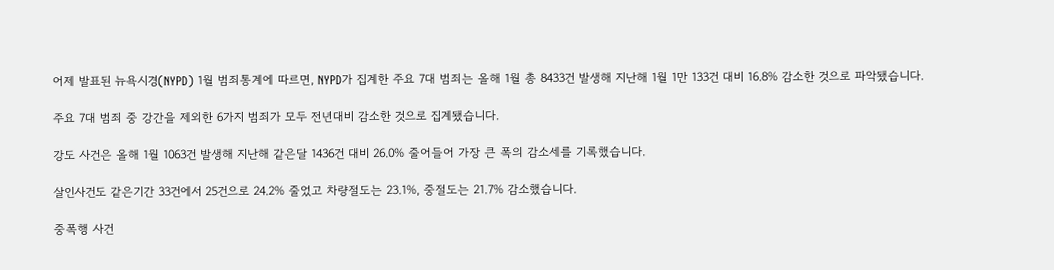어제 발표된 뉴욕시경(NYPD) 1월 범죄통계에 따르면, NYPD가 집계한 주요 7대 범죄는 올해 1월 총 8433건 발생해 지난해 1월 1만 133건 대비 16.8% 감소한 것으로 파악됐습니다.

주요 7대 범죄 중 강간을 제외한 6가지 범죄가 모두 전년대비 감소한 것으로 집계됐습니다.

강도 사건은 올해 1월 1063건 발생해 지난해 같은달 1436건 대비 26.0% 줄어들어 가장 큰 폭의 감소세를 기록했습니다.

살인사건도 같은기간 33건에서 25건으로 24.2% 줄었고 차량절도는 23.1%, 중절도는 21.7% 감소했습니다.

중폭행 사건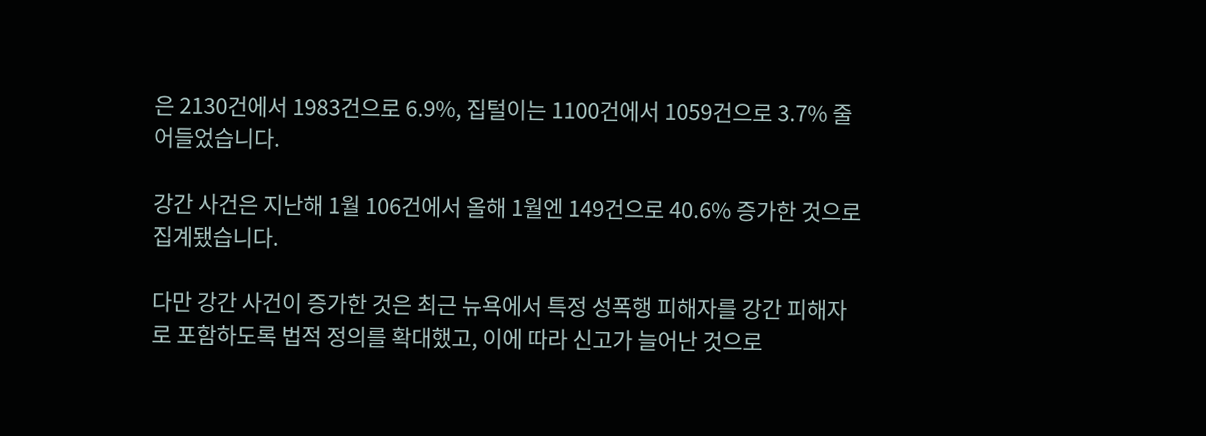은 2130건에서 1983건으로 6.9%, 집털이는 1100건에서 1059건으로 3.7% 줄어들었습니다.

강간 사건은 지난해 1월 106건에서 올해 1월엔 149건으로 40.6% 증가한 것으로 집계됐습니다.

다만 강간 사건이 증가한 것은 최근 뉴욕에서 특정 성폭행 피해자를 강간 피해자로 포함하도록 법적 정의를 확대했고, 이에 따라 신고가 늘어난 것으로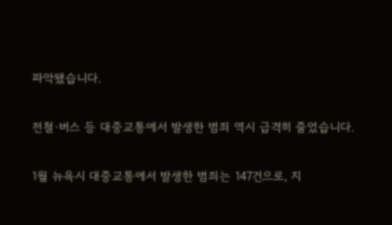파악됐습니다.

전철·버스 등 대중교통에서 발생한 범죄 역시 급격히 줄었습니다.

1월 뉴욕시 대중교통에서 발생한 범죄는 147건으로, 지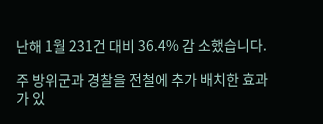난해 1월 231건 대비 36.4% 감 소했습니다.

주 방위군과 경찰을 전철에 추가 배치한 효과가 있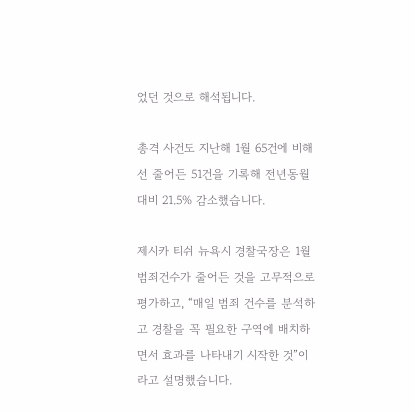었던 것으로 해석됩니다.

총격 사건도 지난해 1월 65건에 비해선 줄어든 51건을 기록해 전년동월대비 21.5% 감소했습니다.

제시카 티쉬 뉴욕시 경찰국장은 1월 범죄건수가 줄어든 것을 고무적으로 평가하고, “매일 범죄 건수를 분석하고 경찰을 꼭 필요한 구역에 배치하면서 효과를 나타내기 시작한 것”이라고 설명했습니다.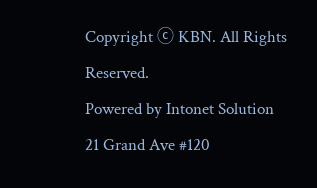Copyright ⓒ KBN. All Rights Reserved.
Powered by Intonet Solution
21 Grand Ave #120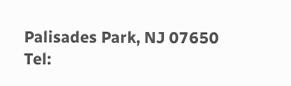Palisades Park, NJ 07650
Tel: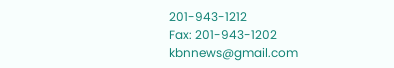201-943-1212
Fax: 201-943-1202
kbnnews@gmail.com